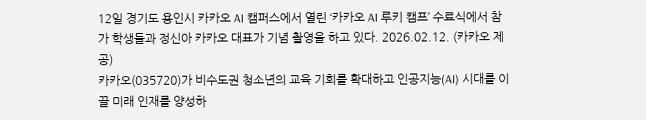12일 경기도 용인시 카카오 AI 캠퍼스에서 열린 ‘카카오 AI 루키 캠프’ 수료식에서 참가 학생들과 정신아 카카오 대표가 기념 촬영을 하고 있다. 2026.02.12. (카카오 제공)
카카오(035720)가 비수도권 청소년의 교육 기회를 확대하고 인공지능(AI) 시대를 이끌 미래 인재를 양성하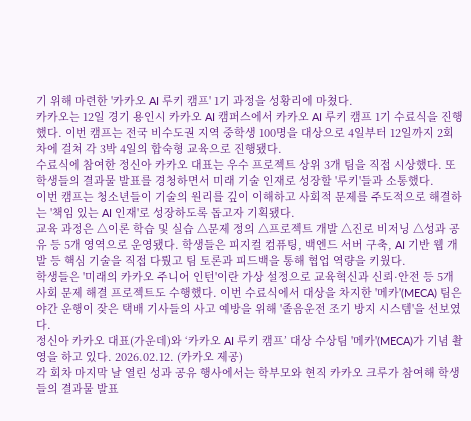기 위해 마련한 '카카오 AI 루키 캠프' 1기 과정을 성황리에 마쳤다.
카카오는 12일 경기 용인시 카카오 AI 캠퍼스에서 카카오 AI 루키 캠프 1기 수료식을 진행했다. 이번 캠프는 전국 비수도권 지역 중학생 100명을 대상으로 4일부터 12일까지 2회차에 걸쳐 각 3박 4일의 합숙형 교육으로 진행됐다.
수료식에 참여한 정신아 카카오 대표는 우수 프로젝트 상위 3개 팀을 직접 시상했다. 또 학생들의 결과물 발표를 경청하면서 미래 기술 인재로 성장할 '루키'들과 소통했다.
이번 캠프는 청소년들이 기술의 원리를 깊이 이해하고 사회적 문제를 주도적으로 해결하는 '책임 있는 AI 인재'로 성장하도록 돕고자 기획됐다.
교육 과정은 △이론 학습 및 실습 △문제 정의 △프로젝트 개발 △진로 비저닝 △성과 공유 등 5개 영역으로 운영됐다. 학생들은 피지컬 컴퓨팅, 백엔드 서버 구축, AI 기반 웹 개발 등 핵심 기술을 직접 다뤘고 팀 토론과 피드백을 통해 협업 역량을 키웠다.
학생들은 '미래의 카카오 주니어 인턴'이란 가상 설정으로 교육혁신과 신뢰·안전 등 5개 사회 문제 해결 프로젝트도 수행했다. 이번 수료식에서 대상을 차지한 '메카'(MECA) 팀은 야간 운행이 잦은 택배 기사들의 사고 예방을 위해 '졸음운전 조기 방지 시스템'을 선보였다.
정신아 카카오 대표(가운데)와 ‘카카오 AI 루키 캠프’ 대상 수상팀 '메카'(MECA)가 기념 촬영을 하고 있다. 2026.02.12. (카카오 제공)
각 회차 마지막 날 열린 성과 공유 행사에서는 학부모와 현직 카카오 크루가 참여해 학생들의 결과물 발표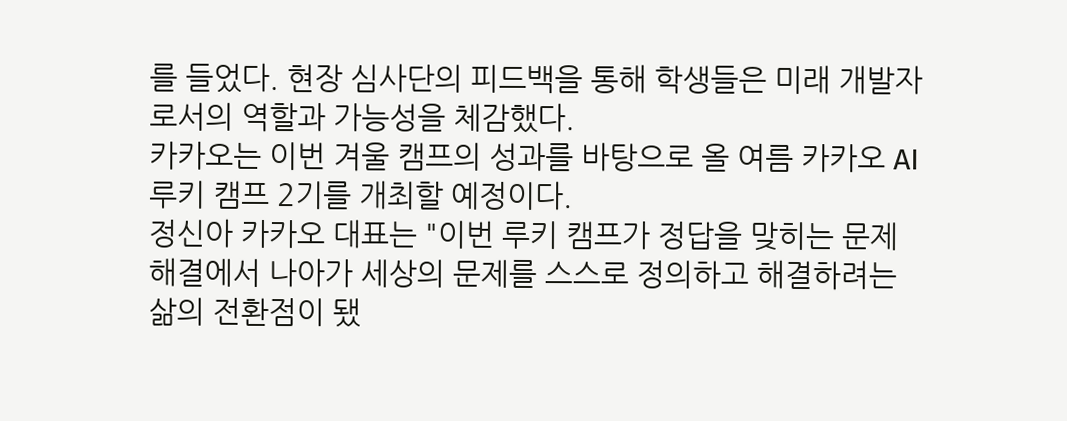를 들었다. 현장 심사단의 피드백을 통해 학생들은 미래 개발자로서의 역할과 가능성을 체감했다.
카카오는 이번 겨울 캠프의 성과를 바탕으로 올 여름 카카오 AI 루키 캠프 2기를 개최할 예정이다.
정신아 카카오 대표는 "이번 루키 캠프가 정답을 맞히는 문제 해결에서 나아가 세상의 문제를 스스로 정의하고 해결하려는 삶의 전환점이 됐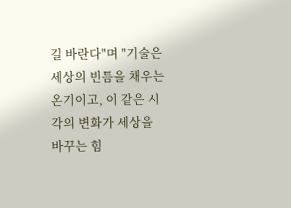길 바란다"며 "기술은 세상의 빈틈을 채우는 온기이고, 이 같은 시각의 변화가 세상을 바꾸는 힘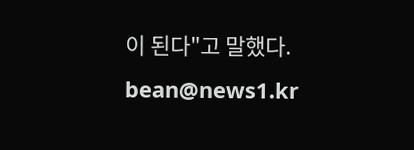이 된다"고 말했다.
bean@news1.kr